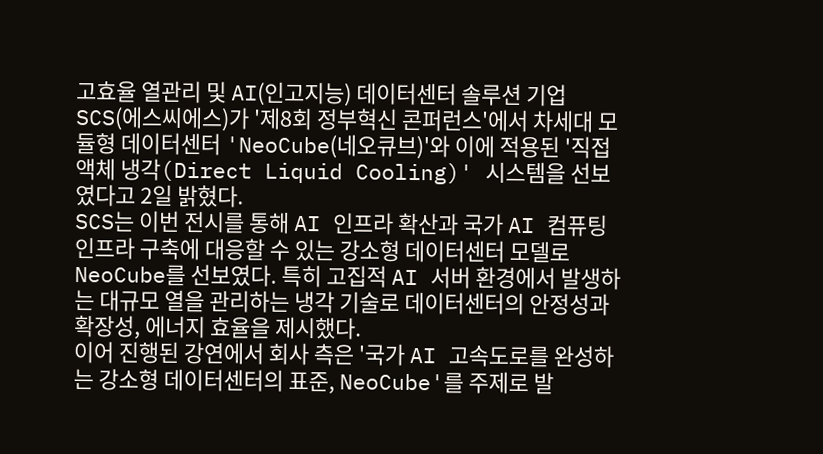고효율 열관리 및 AI(인고지능) 데이터센터 솔루션 기업 SCS(에스씨에스)가 '제8회 정부혁신 콘퍼런스'에서 차세대 모듈형 데이터센터 'NeoCube(네오큐브)'와 이에 적용된 '직접 액체 냉각(Direct Liquid Cooling)' 시스템을 선보였다고 2일 밝혔다.
SCS는 이번 전시를 통해 AI 인프라 확산과 국가 AI 컴퓨팅 인프라 구축에 대응할 수 있는 강소형 데이터센터 모델로 NeoCube를 선보였다. 특히 고집적 AI 서버 환경에서 발생하는 대규모 열을 관리하는 냉각 기술로 데이터센터의 안정성과 확장성, 에너지 효율을 제시했다.
이어 진행된 강연에서 회사 측은 '국가 AI 고속도로를 완성하는 강소형 데이터센터의 표준, NeoCube'를 주제로 발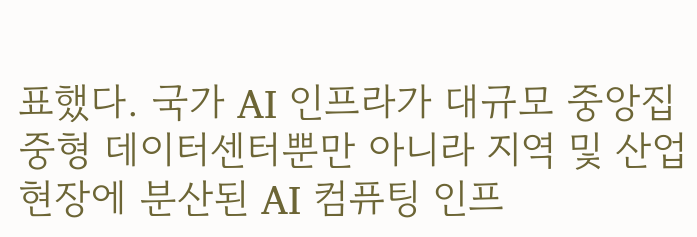표했다. 국가 AI 인프라가 대규모 중앙집중형 데이터센터뿐만 아니라 지역 및 산업 현장에 분산된 AI 컴퓨팅 인프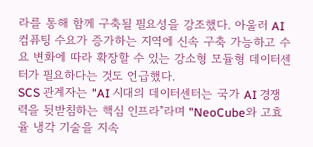라를 통해 함께 구축될 필요성을 강조했다. 아울러 AI 컴퓨팅 수요가 증가하는 지역에 신속 구축 가능하고 수요 변화에 따라 확장할 수 있는 강소형 모듈형 데이터센터가 필요하다는 것도 언급했다.
SCS 관계자는 "AI 시대의 데이터센터는 국가 AI 경쟁력을 뒷받침하는 핵심 인프라"라며 "NeoCube와 고효율 냉각 기술을 지속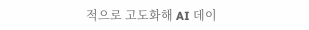적으로 고도화해 AI 데이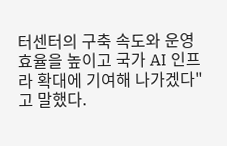터센터의 구축 속도와 운영 효율을 높이고 국가 AI 인프라 확대에 기여해 나가겠다"고 말했다.